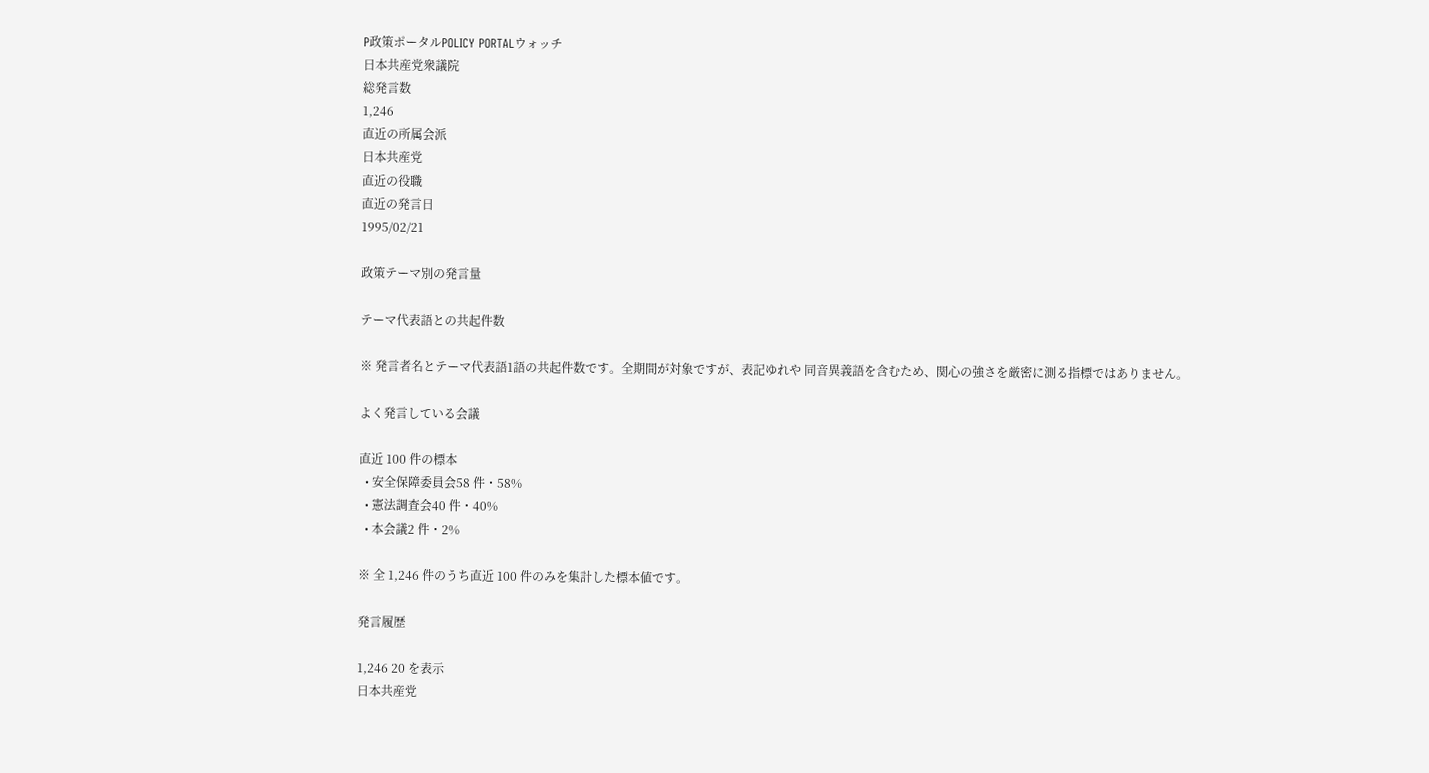P政策ポータルPOLICY PORTALウォッチ
日本共産党衆議院
総発言数
1,246
直近の所属会派
日本共産党
直近の役職
直近の発言日
1995/02/21

政策テーマ別の発言量

テーマ代表語との共起件数

※ 発言者名とテーマ代表語1語の共起件数です。全期間が対象ですが、表記ゆれや 同音異義語を含むため、関心の強さを厳密に測る指標ではありません。

よく発言している会議

直近 100 件の標本
  • 安全保障委員会58 件・58%
  • 憲法調査会40 件・40%
  • 本会議2 件・2%

※ 全 1,246 件のうち直近 100 件のみを集計した標本値です。

発言履歴

1,246 20 を表示
日本共産党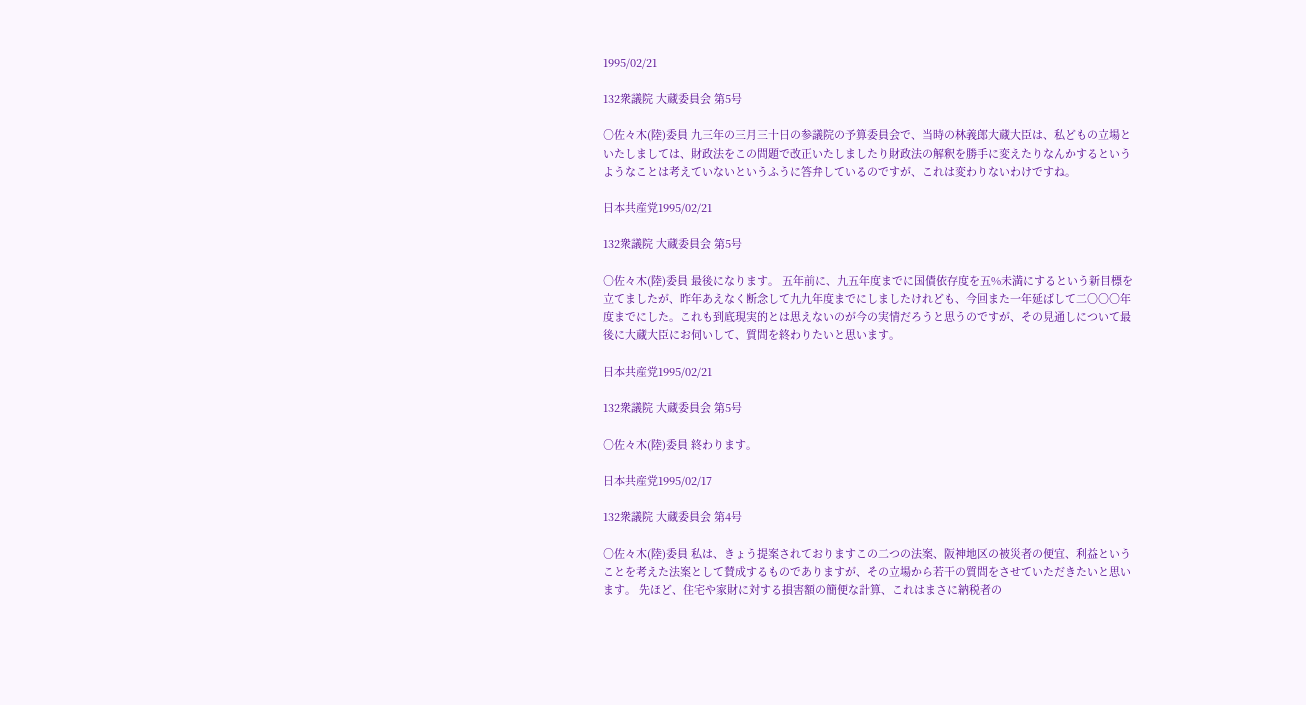1995/02/21

132衆議院 大蔵委員会 第5号

○佐々木(陸)委員 九三年の三月三十日の参議院の予算委員会で、当時の林義郎大蔵大臣は、私どもの立場といたしましては、財政法をこの問題で改正いたしましたり財政法の解釈を勝手に変えたりなんかするというようなことは考えていないというふうに答弁しているのですが、これは変わりないわけですね。

日本共産党1995/02/21

132衆議院 大蔵委員会 第5号

○佐々木(陸)委員 最後になります。 五年前に、九五年度までに国債依存度を五%未満にするという新目標を立てましたが、昨年あえなく断念して九九年度までにしましたけれども、今回また一年延ばして二〇〇〇年度までにした。これも到底現実的とは思えないのが今の実情だろうと思うのですが、その見通しについて最後に大蔵大臣にお伺いして、質問を終わりたいと思います。

日本共産党1995/02/21

132衆議院 大蔵委員会 第5号

○佐々木(陸)委員 終わります。

日本共産党1995/02/17

132衆議院 大蔵委員会 第4号

○佐々木(陸)委員 私は、きょう提案されておりますこの二つの法案、阪神地区の被災者の便宜、利益ということを考えた法案として賛成するものでありますが、その立場から若干の質問をさせていただきたいと思います。 先ほど、住宅や家財に対する損害額の簡便な計算、これはまさに納税者の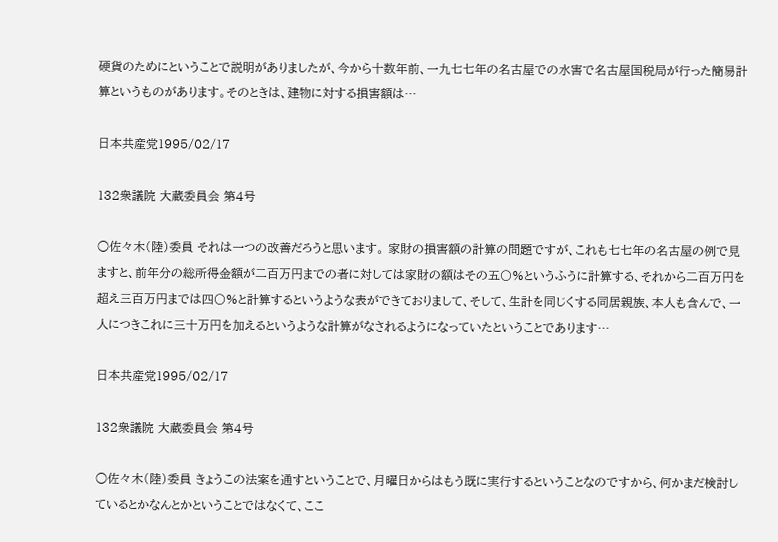硬貨のためにということで説明がありましたが、今から十数年前、一九七七年の名古屋での水害で名古屋国税局が行った簡易計算というものがあります。そのときは、建物に対する損害額は…

日本共産党1995/02/17

132衆議院 大蔵委員会 第4号

○佐々木(陸)委員 それは一つの改善だろうと思います。 家財の損害額の計算の問題ですが、これも七七年の名古屋の例で見ますと、前年分の総所得金額が二百万円までの者に対しては家財の額はその五〇%というふうに計算する、それから二百万円を超え三百万円までは四〇%と計算するというような表ができておりまして、そして、生計を同じくする同居親族、本人も含んで、一人につきこれに三十万円を加えるというような計算がなされるようになっていたということであります…

日本共産党1995/02/17

132衆議院 大蔵委員会 第4号

○佐々木(陸)委員 きょうこの法案を通すということで、月曜日からはもう既に実行するということなのですから、何かまだ検討しているとかなんとかということではなくて、ここ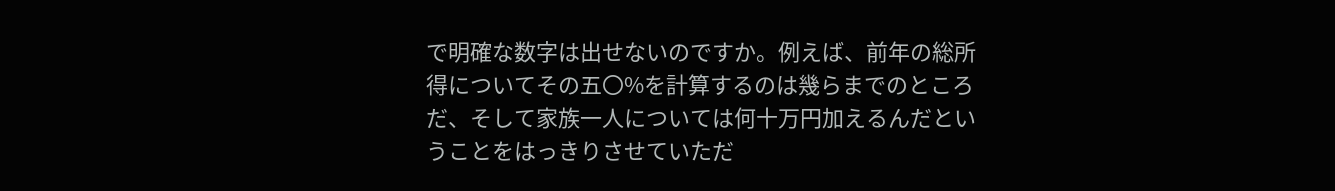で明確な数字は出せないのですか。例えば、前年の総所得についてその五〇%を計算するのは幾らまでのところだ、そして家族一人については何十万円加えるんだということをはっきりさせていただ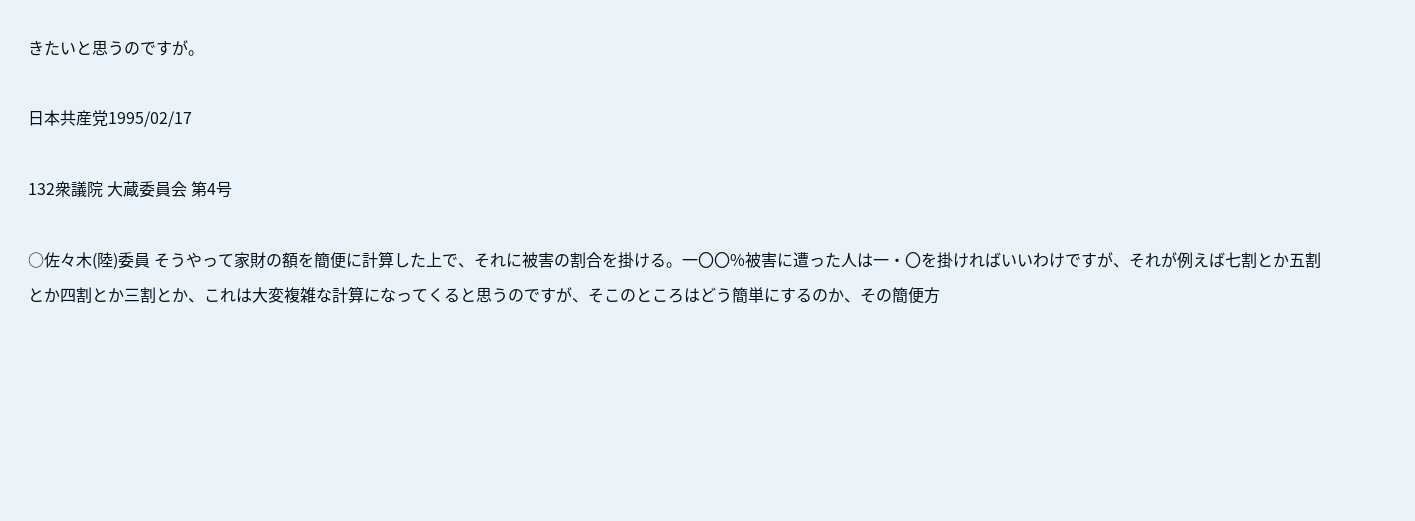きたいと思うのですが。

日本共産党1995/02/17

132衆議院 大蔵委員会 第4号

○佐々木(陸)委員 そうやって家財の額を簡便に計算した上で、それに被害の割合を掛ける。一〇〇%被害に遭った人は一・〇を掛ければいいわけですが、それが例えば七割とか五割とか四割とか三割とか、これは大変複雑な計算になってくると思うのですが、そこのところはどう簡単にするのか、その簡便方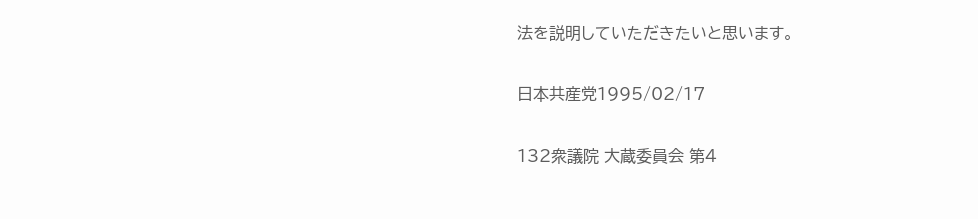法を説明していただきたいと思います。

日本共産党1995/02/17

132衆議院 大蔵委員会 第4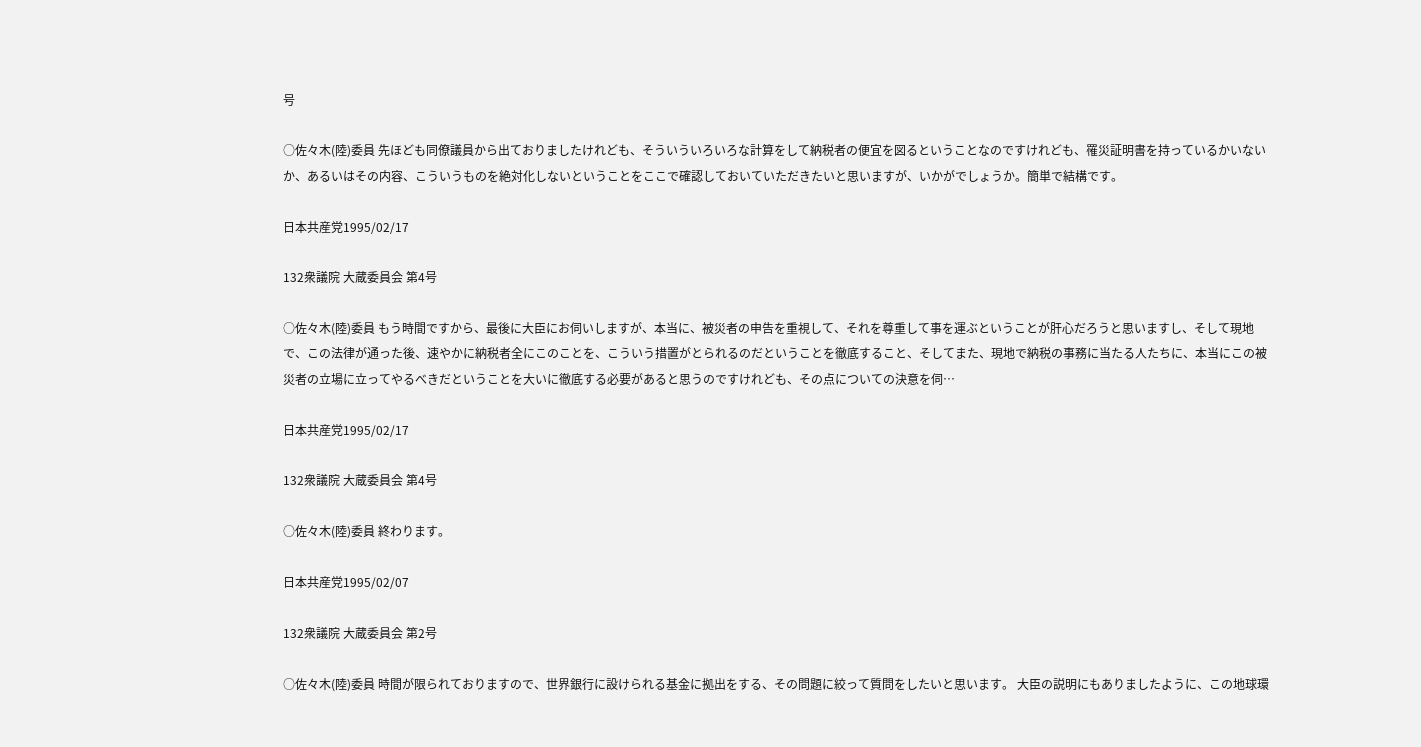号

○佐々木(陸)委員 先ほども同僚議員から出ておりましたけれども、そういういろいろな計算をして納税者の便宜を図るということなのですけれども、罹災証明書を持っているかいないか、あるいはその内容、こういうものを絶対化しないということをここで確認しておいていただきたいと思いますが、いかがでしょうか。簡単で結構です。

日本共産党1995/02/17

132衆議院 大蔵委員会 第4号

○佐々木(陸)委員 もう時間ですから、最後に大臣にお伺いしますが、本当に、被災者の申告を重視して、それを尊重して事を運ぶということが肝心だろうと思いますし、そして現地で、この法律が通った後、速やかに納税者全にこのことを、こういう措置がとられるのだということを徹底すること、そしてまた、現地で納税の事務に当たる人たちに、本当にこの被災者の立場に立ってやるべきだということを大いに徹底する必要があると思うのですけれども、その点についての決意を伺…

日本共産党1995/02/17

132衆議院 大蔵委員会 第4号

○佐々木(陸)委員 終わります。

日本共産党1995/02/07

132衆議院 大蔵委員会 第2号

○佐々木(陸)委員 時間が限られておりますので、世界銀行に設けられる基金に拠出をする、その問題に絞って質問をしたいと思います。 大臣の説明にもありましたように、この地球環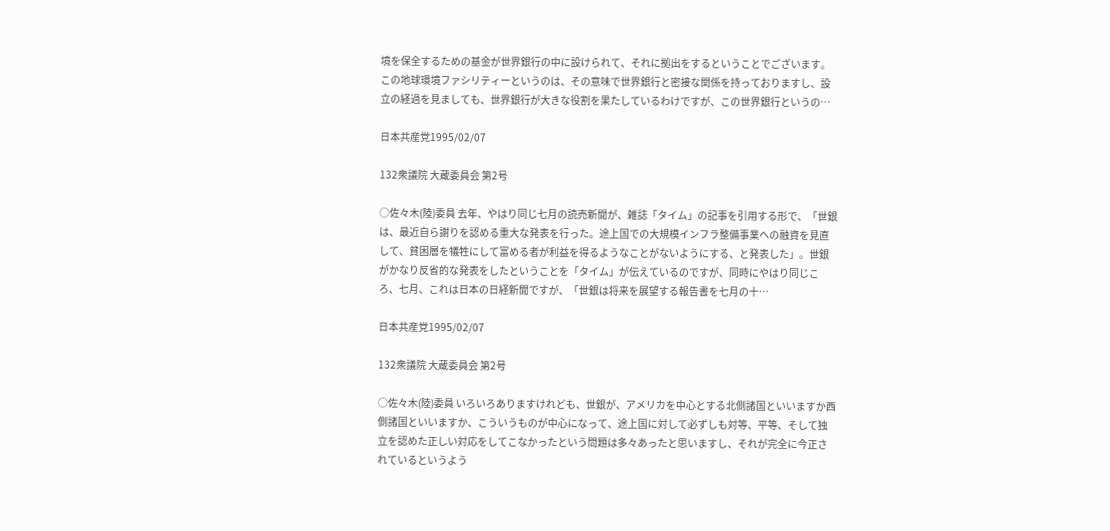境を保全するための基金が世界銀行の中に設けられて、それに拠出をするということでございます。 この地球環境ファシリティーというのは、その意味で世界銀行と密接な関係を持っておりますし、設立の経過を見ましても、世界銀行が大きな役割を果たしているわけですが、この世界銀行というの…

日本共産党1995/02/07

132衆議院 大蔵委員会 第2号

○佐々木(陸)委員 去年、やはり同じ七月の読売新聞が、雑誌「タイム」の記事を引用する形で、「世銀は、最近自ら謝りを認める重大な発表を行った。途上国での大規模インフラ整備事業への融資を見直して、貧困層を犠牲にして富める者が利益を得るようなことがないようにする、と発表した」。世銀がかなり反省的な発表をしたということを「タイム」が伝えているのですが、同時にやはり同じころ、七月、これは日本の日経新聞ですが、「世銀は将来を展望する報告書を七月の十…

日本共産党1995/02/07

132衆議院 大蔵委員会 第2号

○佐々木(陸)委員 いろいろありますけれども、世銀が、アメリカを中心とする北側諸国といいますか西側諸国といいますか、こういうものが中心になって、途上国に対して必ずしも対等、平等、そして独立を認めた正しい対応をしてこなかったという問題は多々あったと思いますし、それが完全に今正されているというよう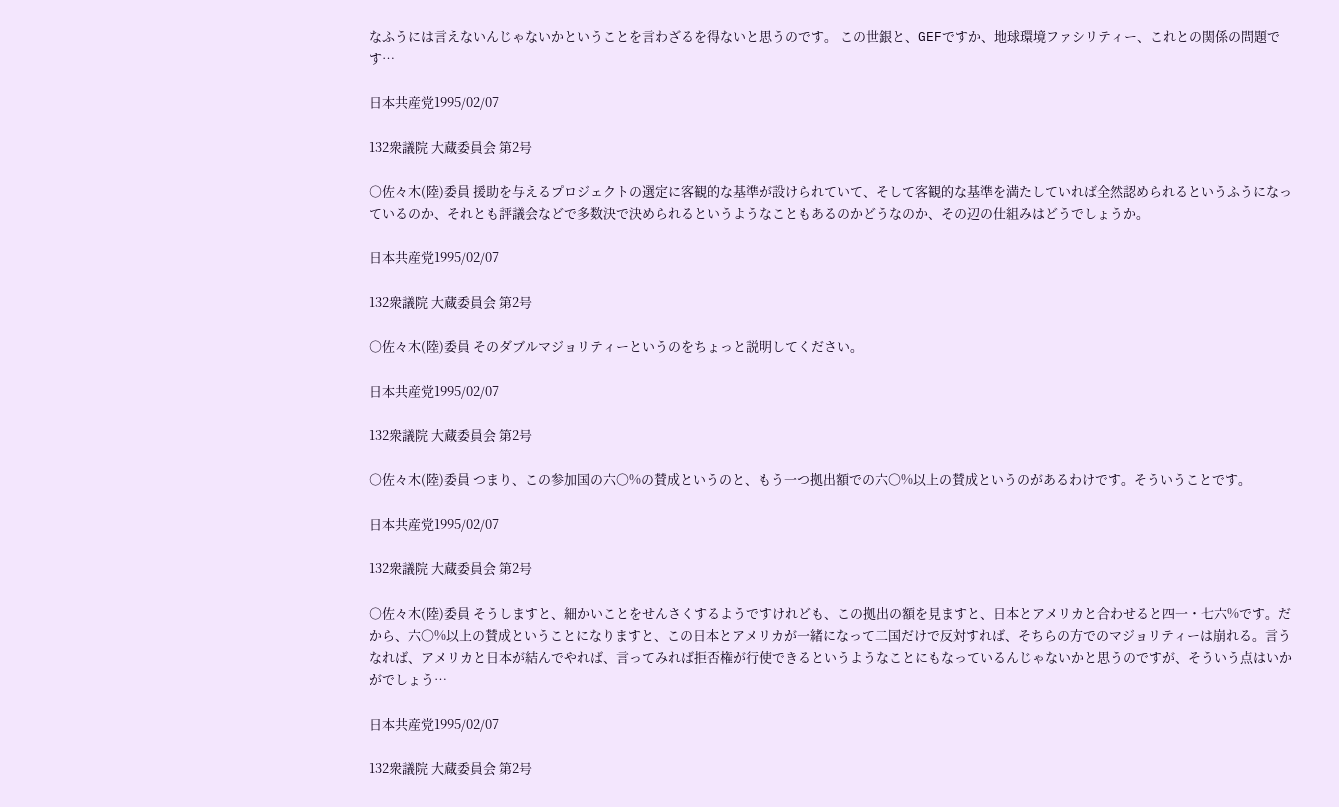なふうには言えないんじゃないかということを言わざるを得ないと思うのです。 この世銀と、GEFですか、地球環境ファシリティー、これとの関係の問題です…

日本共産党1995/02/07

132衆議院 大蔵委員会 第2号

○佐々木(陸)委員 援助を与えるプロジェクトの選定に客観的な基準が設けられていて、そして客観的な基準を満たしていれば全然認められるというふうになっているのか、それとも評議会などで多数決で決められるというようなこともあるのかどうなのか、その辺の仕組みはどうでしょうか。

日本共産党1995/02/07

132衆議院 大蔵委員会 第2号

○佐々木(陸)委員 そのダブルマジョリティーというのをちょっと説明してください。

日本共産党1995/02/07

132衆議院 大蔵委員会 第2号

○佐々木(陸)委員 つまり、この参加国の六〇%の賛成というのと、もう一つ拠出額での六〇%以上の賛成というのがあるわけです。そういうことです。

日本共産党1995/02/07

132衆議院 大蔵委員会 第2号

○佐々木(陸)委員 そうしますと、細かいことをせんさくするようですけれども、この拠出の額を見ますと、日本とアメリカと合わせると四一・七六%です。だから、六〇%以上の賛成ということになりますと、この日本とアメリカが一緒になって二国だけで反対すれば、そちらの方でのマジョリティーは崩れる。言うなれば、アメリカと日本が結んでやれば、言ってみれば拒否権が行使できるというようなことにもなっているんじゃないかと思うのですが、そういう点はいかがでしょう…

日本共産党1995/02/07

132衆議院 大蔵委員会 第2号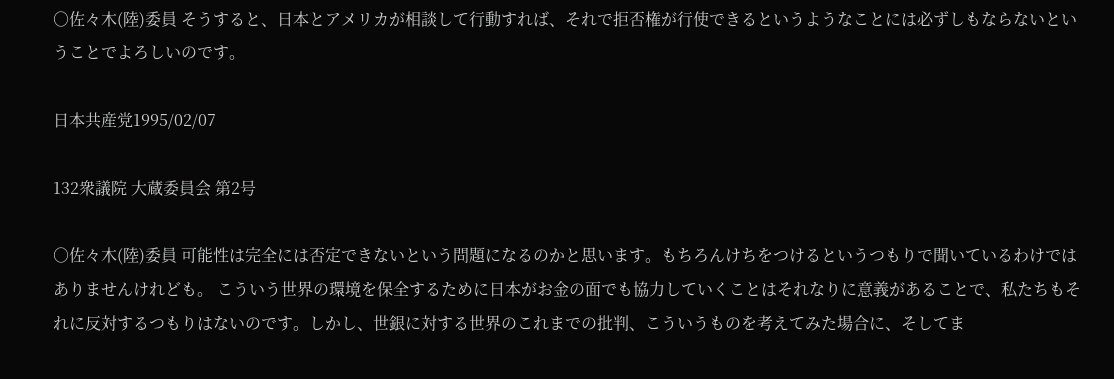○佐々木(陸)委員 そうすると、日本とアメリカが相談して行動すれば、それで拒否権が行使できるというようなことには必ずしもならないということでよろしいのです。

日本共産党1995/02/07

132衆議院 大蔵委員会 第2号

○佐々木(陸)委員 可能性は完全には否定できないという問題になるのかと思います。もちろんけちをつけるというつもりで聞いているわけではありませんけれども。 こういう世界の環境を保全するために日本がお金の面でも協力していくことはそれなりに意義があることで、私たちもそれに反対するつもりはないのです。しかし、世銀に対する世界のこれまでの批判、こういうものを考えてみた場合に、そしてま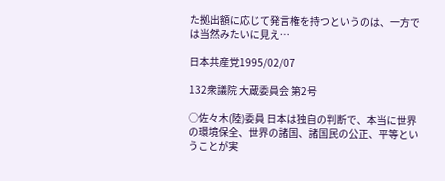た拠出額に応じて発言権を持つというのは、一方では当然みたいに見え…

日本共産党1995/02/07

132衆議院 大蔵委員会 第2号

○佐々木(陸)委員 日本は独自の判断で、本当に世界の環境保全、世界の諸国、諸国民の公正、平等ということが実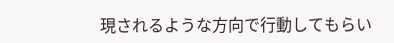現されるような方向で行動してもらい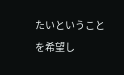たいということを希望し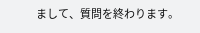まして、質問を終わります。